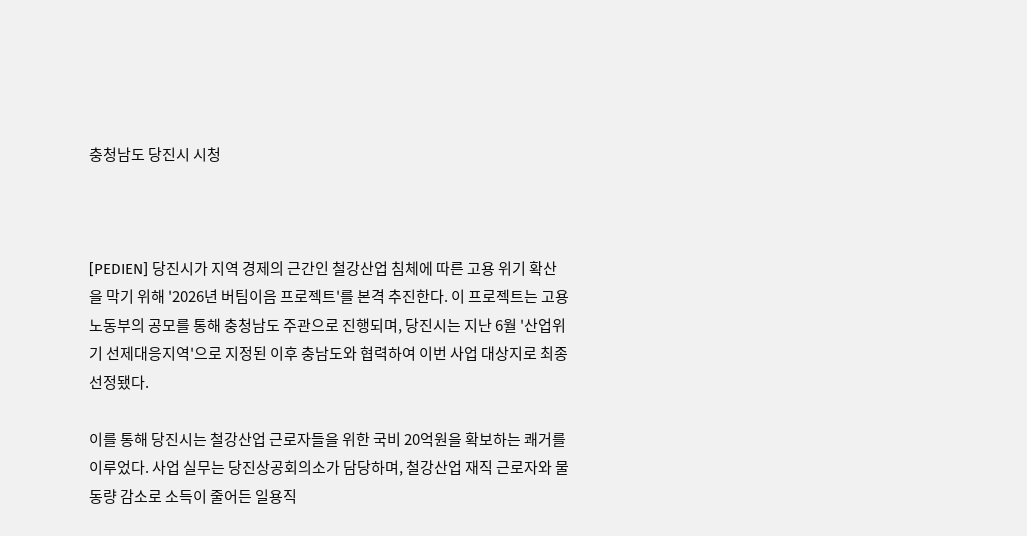충청남도 당진시 시청



[PEDIEN] 당진시가 지역 경제의 근간인 철강산업 침체에 따른 고용 위기 확산을 막기 위해 '2026년 버팀이음 프로젝트'를 본격 추진한다. 이 프로젝트는 고용노동부의 공모를 통해 충청남도 주관으로 진행되며, 당진시는 지난 6월 '산업위기 선제대응지역'으로 지정된 이후 충남도와 협력하여 이번 사업 대상지로 최종 선정됐다.

이를 통해 당진시는 철강산업 근로자들을 위한 국비 20억원을 확보하는 쾌거를 이루었다. 사업 실무는 당진상공회의소가 담당하며, 철강산업 재직 근로자와 물동량 감소로 소득이 줄어든 일용직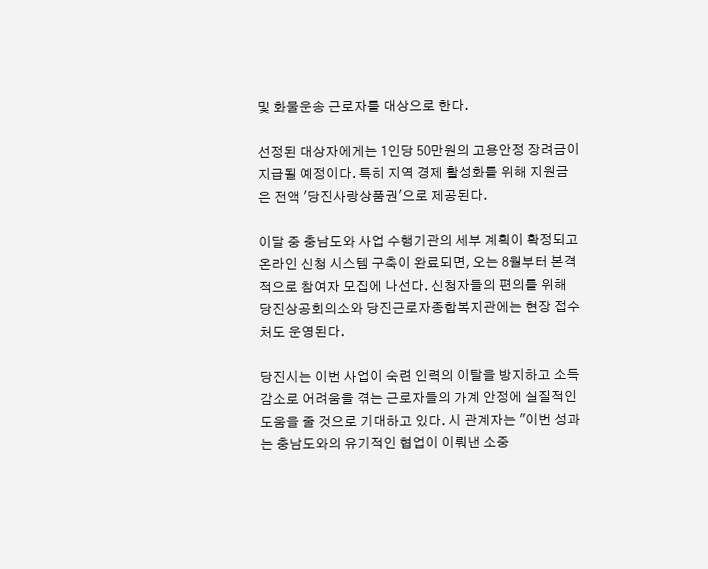및 화물운송 근로자를 대상으로 한다.

선정된 대상자에게는 1인당 50만원의 고용안정 장려금이 지급될 예정이다. 특히 지역 경제 활성화를 위해 지원금은 전액 '당진사랑상품권'으로 제공된다.

이달 중 충남도와 사업 수행기관의 세부 계획이 확정되고 온라인 신청 시스템 구축이 완료되면, 오는 8월부터 본격적으로 참여자 모집에 나선다. 신청자들의 편의를 위해 당진상공회의소와 당진근로자종합복지관에는 현장 접수처도 운영된다.

당진시는 이번 사업이 숙련 인력의 이탈을 방지하고 소득 감소로 어려움을 겪는 근로자들의 가계 안정에 실질적인 도움을 줄 것으로 기대하고 있다. 시 관계자는 "이번 성과는 충남도와의 유기적인 협업이 이뤄낸 소중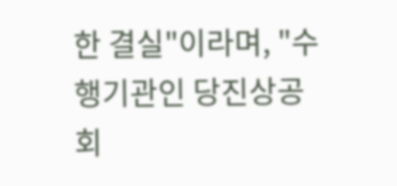한 결실"이라며, "수행기관인 당진상공회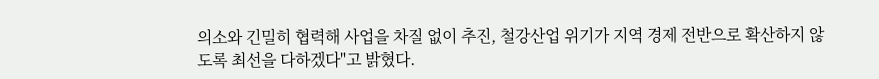의소와 긴밀히 협력해 사업을 차질 없이 추진, 철강산업 위기가 지역 경제 전반으로 확산하지 않도록 최선을 다하겠다"고 밝혔다.